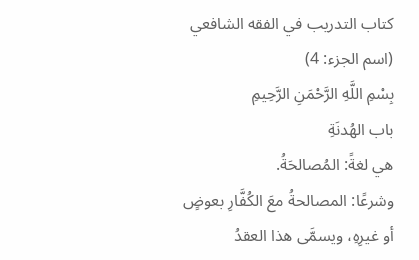كتاب التدريب في الفقه الشافعي (اسم الجزء: 4)
بِسْمِ اللَّهِ الرَّحْمَنِ الرَّحِيمِ
باب الهُدنَةِ
هي لغةً: المُصالحَةُ.
وشرعًا: المصالحةُ معَ الكُفَّارِ بعوضٍ أو غيرِهِ، ويسمَّى هذا العقدُ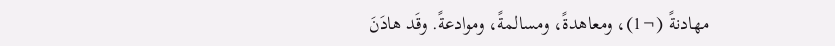مهادنةً (¬1)، ومعاهدةً، ومسالمةً، وموادعةً. وقَد هادَنَ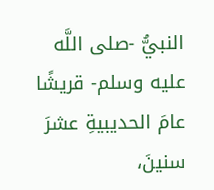النبيُّ -صلى اللَّه عليه وسلم- قريشًا عامَ الحديبيةِ عشرَ سنينَ،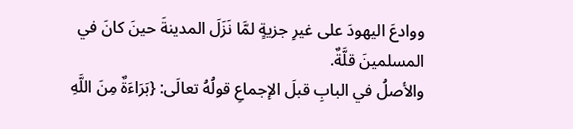ووادعَ اليهودَ على غيرِ جزيةٍ لمَّا نَزَلَ المدينةَ حينَ كانَ في المسلمينَ قلَّةٌ.
والأصلُ في البابِ قبلَ الإجماعِ قولُهُ تعالَى: {بَرَاءَةٌ مِنَ اللَّهِ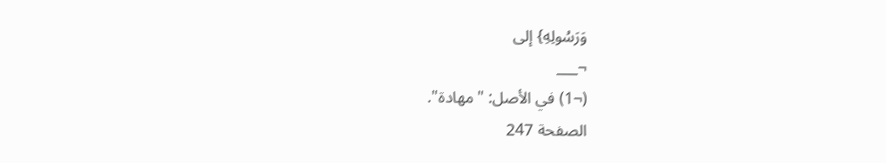وَرَسُولِهِ} إلى
¬___
(¬1) في الأصل: "مهادة".
الصفحة 247